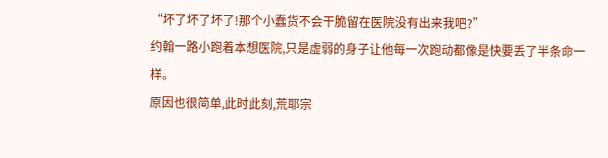“坏了坏了坏了!那个小蠢货不会干脆留在医院没有出来我吧?”
约翰一路小跑着本想医院,只是虚弱的身子让他每一次跑动都像是快要丢了半条命一样。
原因也很简单,此时此刻,荒耶宗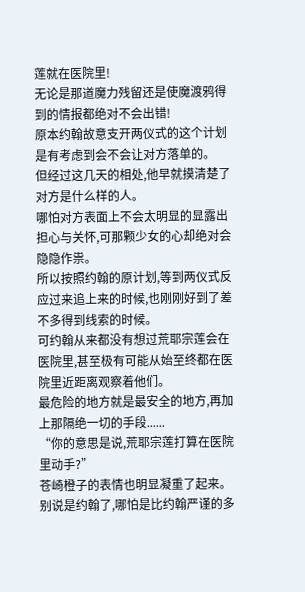莲就在医院里!
无论是那道魔力残留还是使魔渡鸦得到的情报都绝对不会出错!
原本约翰故意支开两仪式的这个计划是有考虑到会不会让对方落单的。
但经过这几天的相处,他早就摸清楚了对方是什么样的人。
哪怕对方表面上不会太明显的显露出担心与关怀,可那颗少女的心却绝对会隐隐作祟。
所以按照约翰的原计划,等到两仪式反应过来追上来的时候,也刚刚好到了差不多得到线索的时候。
可约翰从来都没有想过荒耶宗莲会在医院里,甚至极有可能从始至终都在医院里近距离观察着他们。
最危险的地方就是最安全的地方,再加上那隔绝一切的手段......
“你的意思是说,荒耶宗莲打算在医院里动手?”
苍崎橙子的表情也明显凝重了起来。
别说是约翰了,哪怕是比约翰严谨的多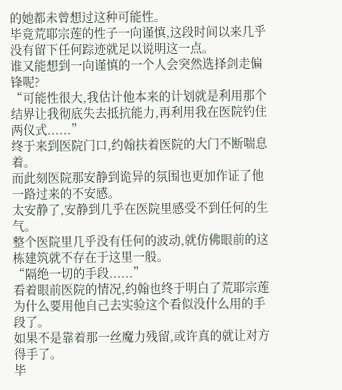的她都未曾想过这种可能性。
毕竟荒耶宗莲的性子一向谨慎,这段时间以来几乎没有留下任何踪迹就足以说明这一点。
谁又能想到一向谨慎的一个人会突然选择剑走偏锋呢?
“可能性很大,我估计他本来的计划就是利用那个结界让我彻底失去抵抗能力,再利用我在医院钓住两仪式......”
终于来到医院门口,约翰扶着医院的大门不断喘息着。
而此刻医院那安静到诡异的氛围也更加作证了他一路过来的不安感。
太安静了,安静到几乎在医院里感受不到任何的生气。
整个医院里几乎没有任何的波动,就仿佛眼前的这栋建筑就不存在于这里一般。
“隔绝一切的手段......”
看着眼前医院的情况,约翰也终于明白了荒耶宗莲为什么要用他自己去实验这个看似没什么用的手段了。
如果不是靠着那一丝魔力残留,或许真的就让对方得手了。
毕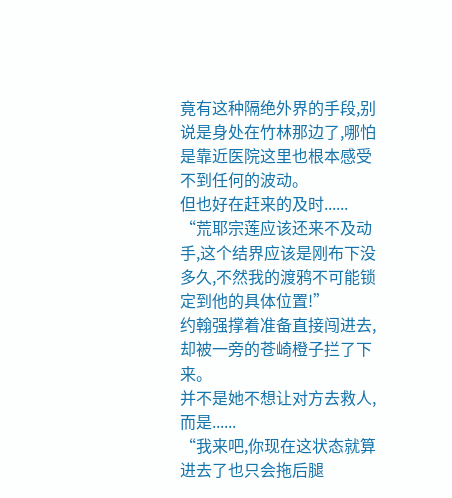竟有这种隔绝外界的手段,别说是身处在竹林那边了,哪怕是靠近医院这里也根本感受不到任何的波动。
但也好在赶来的及时......
“荒耶宗莲应该还来不及动手,这个结界应该是刚布下没多久,不然我的渡鸦不可能锁定到他的具体位置!”
约翰强撑着准备直接闯进去,却被一旁的苍崎橙子拦了下来。
并不是她不想让对方去救人,而是......
“我来吧,你现在这状态就算进去了也只会拖后腿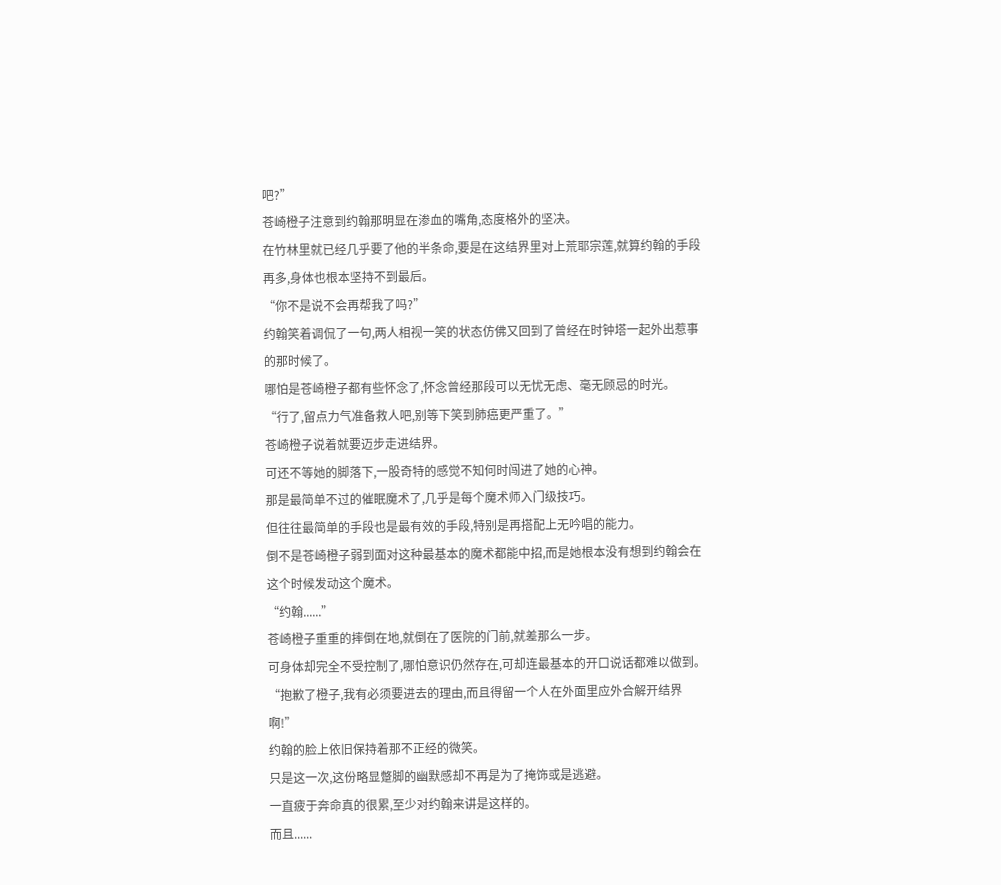吧?”
苍崎橙子注意到约翰那明显在渗血的嘴角,态度格外的坚决。
在竹林里就已经几乎要了他的半条命,要是在这结界里对上荒耶宗莲,就算约翰的手段再多,身体也根本坚持不到最后。
“你不是说不会再帮我了吗?”
约翰笑着调侃了一句,两人相视一笑的状态仿佛又回到了曾经在时钟塔一起外出惹事的那时候了。
哪怕是苍崎橙子都有些怀念了,怀念曾经那段可以无忧无虑、毫无顾忌的时光。
“行了,留点力气准备救人吧,别等下笑到肺癌更严重了。”
苍崎橙子说着就要迈步走进结界。
可还不等她的脚落下,一股奇特的感觉不知何时闯进了她的心神。
那是最简单不过的催眠魔术了,几乎是每个魔术师入门级技巧。
但往往最简单的手段也是最有效的手段,特别是再搭配上无吟唱的能力。
倒不是苍崎橙子弱到面对这种最基本的魔术都能中招,而是她根本没有想到约翰会在这个时候发动这个魔术。
“约翰......”
苍崎橙子重重的摔倒在地,就倒在了医院的门前,就差那么一步。
可身体却完全不受控制了,哪怕意识仍然存在,可却连最基本的开口说话都难以做到。
“抱歉了橙子,我有必须要进去的理由,而且得留一个人在外面里应外合解开结界啊!”
约翰的脸上依旧保持着那不正经的微笑。
只是这一次,这份略显蹩脚的幽默感却不再是为了掩饰或是逃避。
一直疲于奔命真的很累,至少对约翰来讲是这样的。
而且......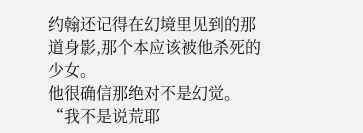约翰还记得在幻境里见到的那道身影,那个本应该被他杀死的少女。
他很确信那绝对不是幻觉。
“我不是说荒耶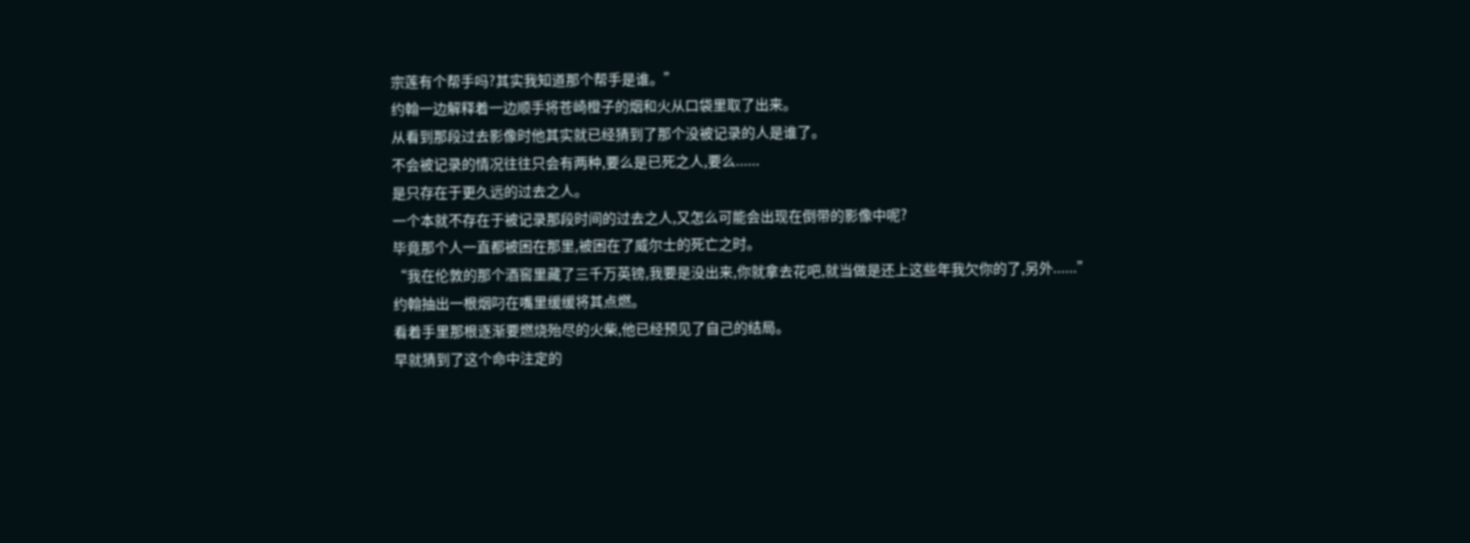宗莲有个帮手吗?其实我知道那个帮手是谁。”
约翰一边解释着一边顺手将苍崎橙子的烟和火从口袋里取了出来。
从看到那段过去影像时他其实就已经猜到了那个没被记录的人是谁了。
不会被记录的情况往往只会有两种,要么是已死之人,要么......
是只存在于更久远的过去之人。
一个本就不存在于被记录那段时间的过去之人,又怎么可能会出现在倒带的影像中呢?
毕竟那个人一直都被困在那里,被困在了威尔士的死亡之时。
“我在伦敦的那个酒窖里藏了三千万英镑,我要是没出来,你就拿去花吧,就当做是还上这些年我欠你的了,另外......”
约翰抽出一根烟叼在嘴里缓缓将其点燃。
看着手里那根逐渐要燃烧殆尽的火柴,他已经预见了自己的结局。
早就猜到了这个命中注定的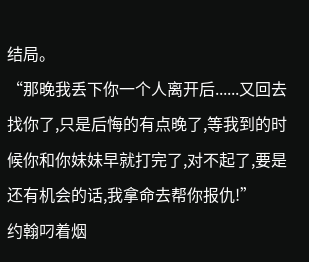结局。
“那晚我丢下你一个人离开后......又回去找你了,只是后悔的有点晚了,等我到的时候你和你妹妹早就打完了,对不起了,要是还有机会的话,我拿命去帮你报仇!”
约翰叼着烟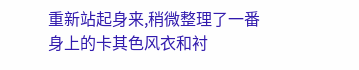重新站起身来,稍微整理了一番身上的卡其色风衣和衬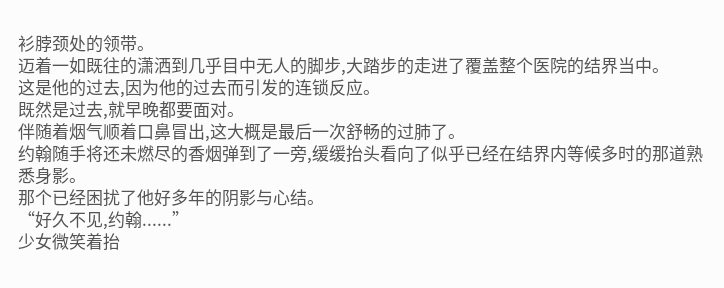衫脖颈处的领带。
迈着一如既往的潇洒到几乎目中无人的脚步,大踏步的走进了覆盖整个医院的结界当中。
这是他的过去,因为他的过去而引发的连锁反应。
既然是过去,就早晚都要面对。
伴随着烟气顺着口鼻冒出,这大概是最后一次舒畅的过肺了。
约翰随手将还未燃尽的香烟弹到了一旁,缓缓抬头看向了似乎已经在结界内等候多时的那道熟悉身影。
那个已经困扰了他好多年的阴影与心结。
“好久不见,约翰......”
少女微笑着抬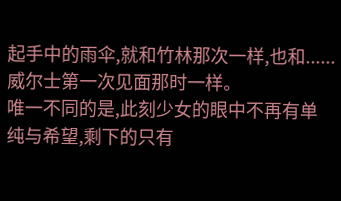起手中的雨伞,就和竹林那次一样,也和......威尔士第一次见面那时一样。
唯一不同的是,此刻少女的眼中不再有单纯与希望,剩下的只有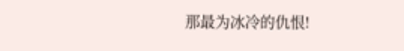那最为冰冷的仇恨!